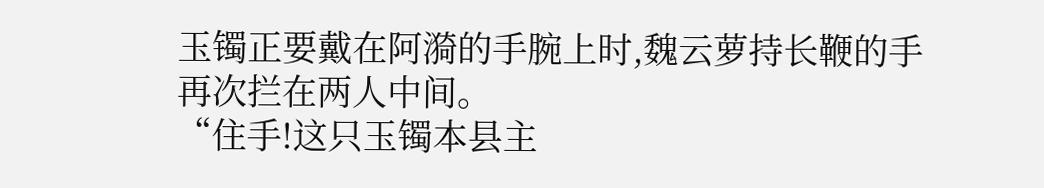玉镯正要戴在阿漪的手腕上时,魏云萝持长鞭的手再次拦在两人中间。
“住手!这只玉镯本县主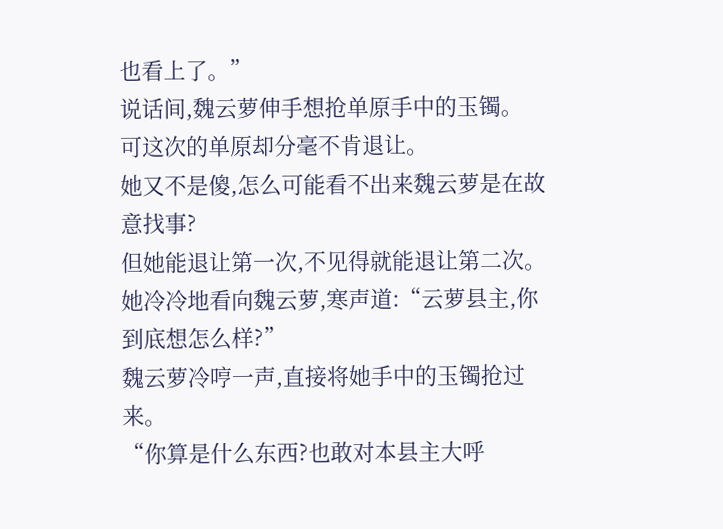也看上了。”
说话间,魏云萝伸手想抢单原手中的玉镯。
可这次的单原却分毫不肯退让。
她又不是傻,怎么可能看不出来魏云萝是在故意找事?
但她能退让第一次,不见得就能退让第二次。
她冷冷地看向魏云萝,寒声道:“云萝县主,你到底想怎么样?”
魏云萝冷哼一声,直接将她手中的玉镯抢过来。
“你算是什么东西?也敢对本县主大呼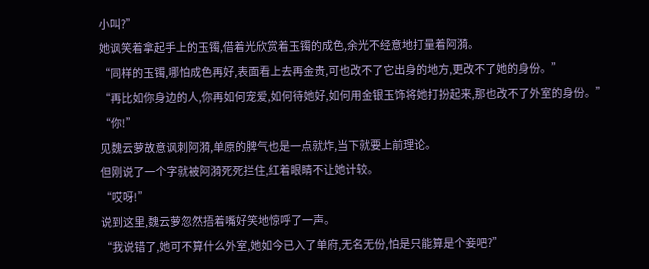小叫?”
她讽笑着拿起手上的玉镯,借着光欣赏着玉镯的成色,余光不经意地打量着阿漪。
“同样的玉镯,哪怕成色再好,表面看上去再金贵,可也改不了它出身的地方,更改不了她的身份。”
“再比如你身边的人,你再如何宠爱,如何待她好,如何用金银玉饰将她打扮起来,那也改不了外室的身份。”
“你!”
见魏云萝故意讽刺阿漪,单原的脾气也是一点就炸,当下就要上前理论。
但刚说了一个字就被阿漪死死拦住,红着眼睛不让她计较。
“哎呀!”
说到这里,魏云萝忽然捂着嘴好笑地惊呼了一声。
“我说错了,她可不算什么外室,她如今已入了单府,无名无份,怕是只能算是个妾吧?”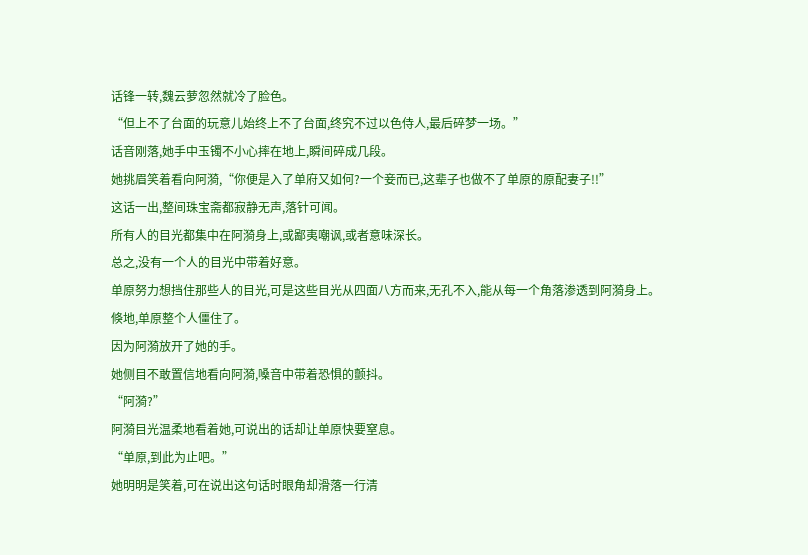话锋一转,魏云萝忽然就冷了脸色。
“但上不了台面的玩意儿始终上不了台面,终究不过以色侍人,最后碎梦一场。”
话音刚落,她手中玉镯不小心摔在地上,瞬间碎成几段。
她挑眉笑着看向阿漪,“你便是入了单府又如何?一个妾而已,这辈子也做不了单原的原配妻子!!”
这话一出,整间珠宝斋都寂静无声,落针可闻。
所有人的目光都集中在阿漪身上,或鄙夷嘲讽,或者意味深长。
总之,没有一个人的目光中带着好意。
单原努力想挡住那些人的目光,可是这些目光从四面八方而来,无孔不入,能从每一个角落渗透到阿漪身上。
倏地,单原整个人僵住了。
因为阿漪放开了她的手。
她侧目不敢置信地看向阿漪,嗓音中带着恐惧的颤抖。
“阿漪?”
阿漪目光温柔地看着她,可说出的话却让单原快要窒息。
“单原,到此为止吧。”
她明明是笑着,可在说出这句话时眼角却滑落一行清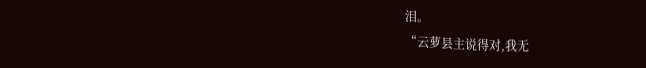泪。
“云萝县主说得对,我无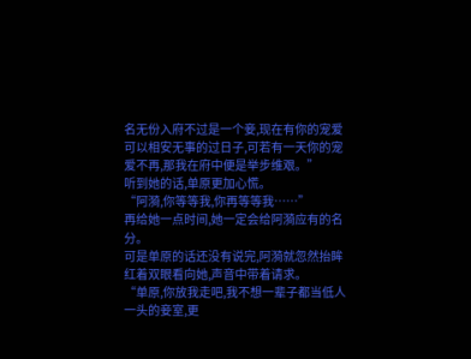名无份入府不过是一个妾,现在有你的宠爱可以相安无事的过日子,可若有一天你的宠爱不再,那我在府中便是举步维艰。”
听到她的话,单原更加心慌。
“阿漪,你等等我,你再等等我……”
再给她一点时间,她一定会给阿漪应有的名分。
可是单原的话还没有说完,阿漪就忽然抬眸红着双眼看向她,声音中带着请求。
“单原,你放我走吧,我不想一辈子都当低人一头的妾室,更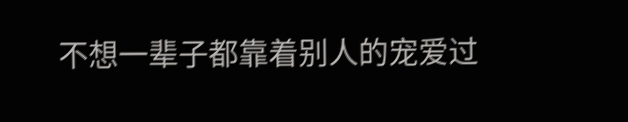不想一辈子都靠着别人的宠爱过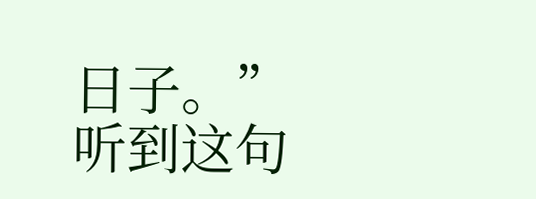日子。”
听到这句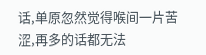话,单原忽然觉得喉间一片苦涩,再多的话都无法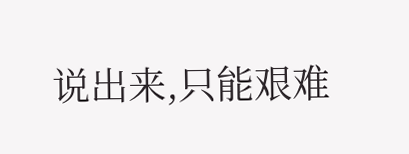说出来,只能艰难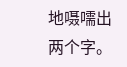地嗫嚅出两个字。